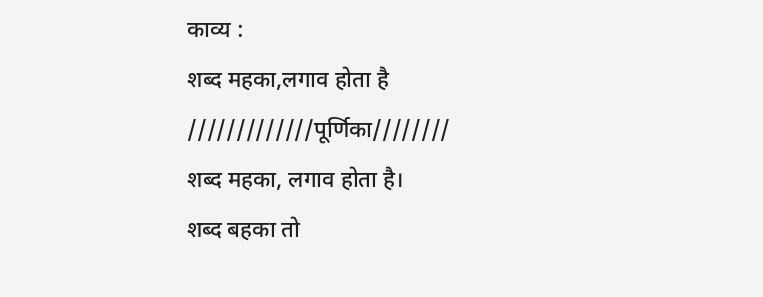काव्य :
शब्द महका,लगाव होता है
/////////////पूर्णिका////////
शब्द महका, लगाव होता है।
शब्द बहका तो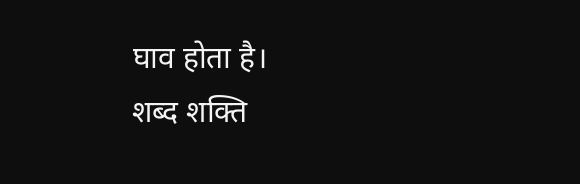घाव होता है।
शब्द शक्ति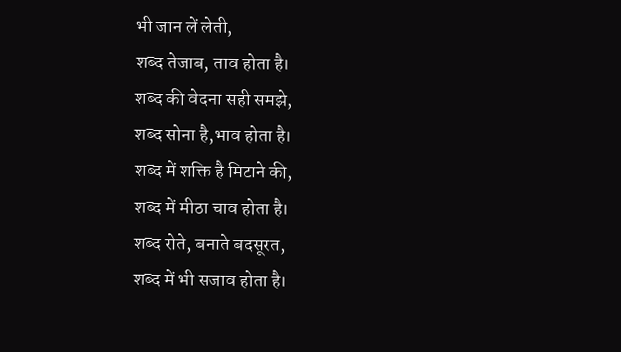भी जान लें लेती,
शब्द तेजाब, ताव होता है।
शब्द की वेदना सही समझे,
शब्द सोना है,भाव होता है।
शब्द में शक्ति है मिटाने की,
शब्द में मीठा चाव होता है।
शब्द रोते, बनाते बदसूरत,
शब्द में भी सजाव होता है।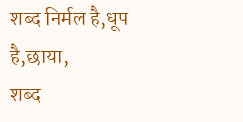शब्द निर्मल है,धूप है,छाया,
शब्द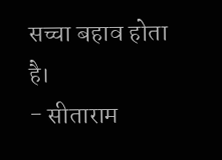सच्चा बहाव होता है।
- सीताराम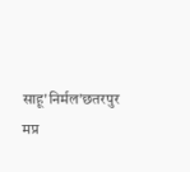साहू'निर्मल'छतरपुर मप्र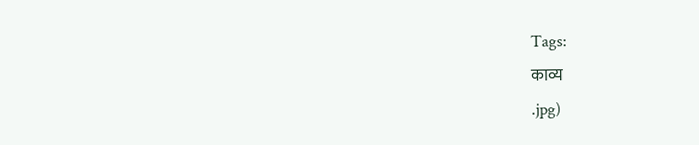Tags:
काव्य
.jpg)